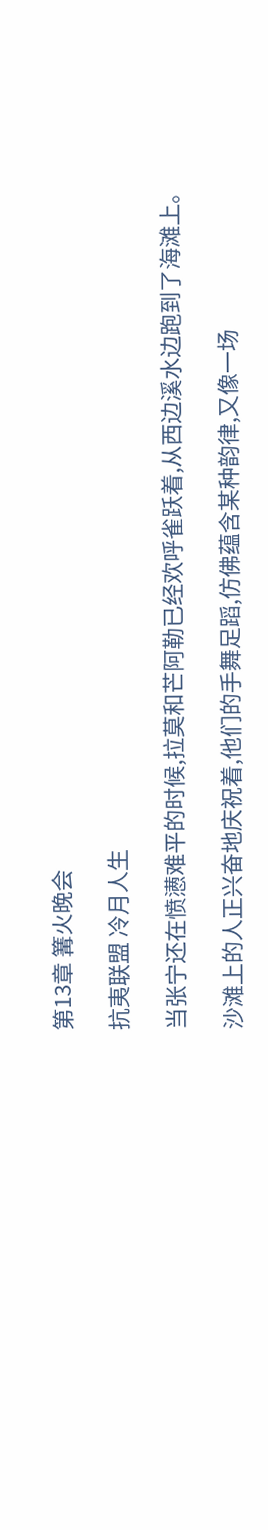第13章 篝火晚会

抗夷联盟 冷月人生

当张宁还在愤懑难平的时候,拉莫和芒阿勒已经欢呼雀跃着,从西边溪水边跑到了海滩上。

沙滩上的人正兴奋地庆祝着,他们的手舞足蹈,仿佛蕴含某种韵律,又像一场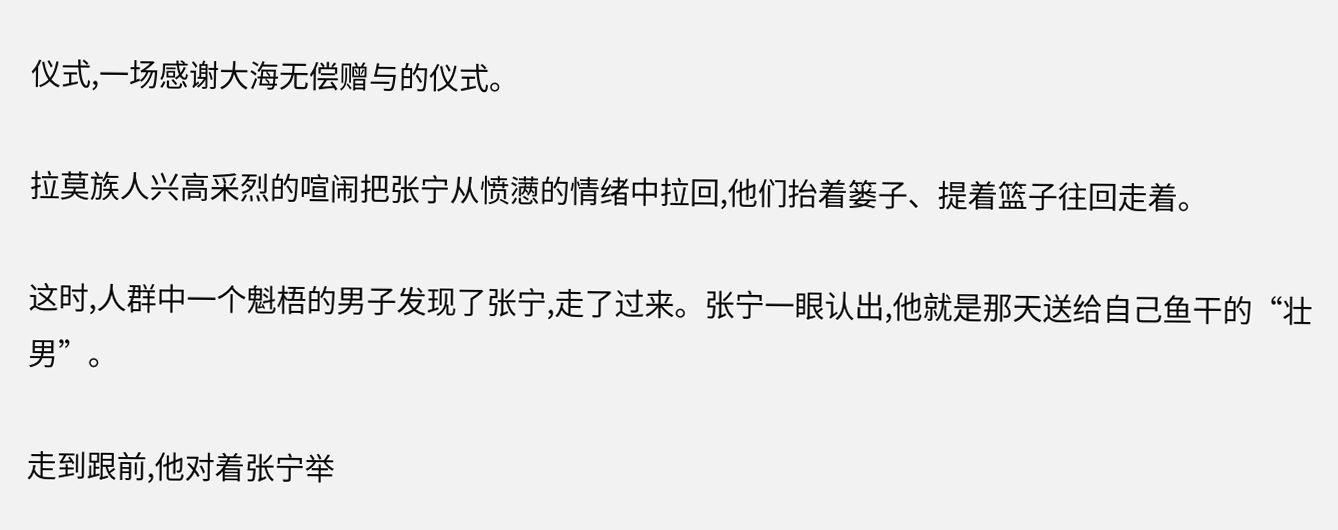仪式,一场感谢大海无偿赠与的仪式。

拉莫族人兴高采烈的喧闹把张宁从愤懑的情绪中拉回,他们抬着篓子、提着篮子往回走着。

这时,人群中一个魁梧的男子发现了张宁,走了过来。张宁一眼认出,他就是那天送给自己鱼干的“壮男”。

走到跟前,他对着张宁举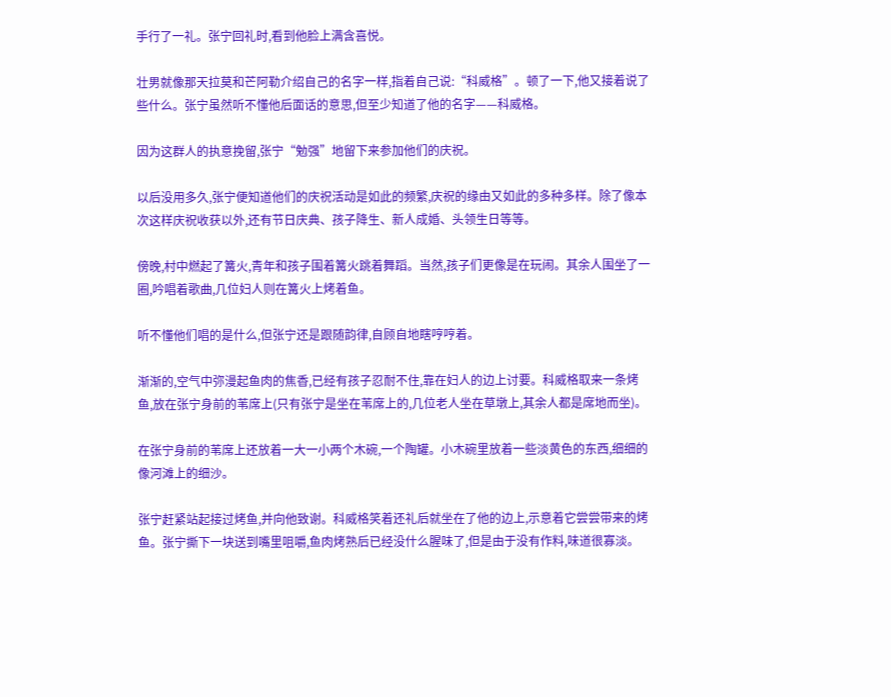手行了一礼。张宁回礼时,看到他脸上满含喜悦。

壮男就像那天拉莫和芒阿勒介绍自己的名字一样,指着自己说:“科威格”。顿了一下,他又接着说了些什么。张宁虽然听不懂他后面话的意思,但至少知道了他的名字——科威格。

因为这群人的执意挽留,张宁“勉强”地留下来参加他们的庆祝。

以后没用多久,张宁便知道他们的庆祝活动是如此的频繁,庆祝的缘由又如此的多种多样。除了像本次这样庆祝收获以外,还有节日庆典、孩子降生、新人成婚、头领生日等等。

傍晚,村中燃起了篝火,青年和孩子围着篝火跳着舞蹈。当然,孩子们更像是在玩闹。其余人围坐了一圈,吟唱着歌曲,几位妇人则在篝火上烤着鱼。

听不懂他们唱的是什么,但张宁还是跟随韵律,自顾自地瞎哼哼着。

渐渐的,空气中弥漫起鱼肉的焦香,已经有孩子忍耐不住,靠在妇人的边上讨要。科威格取来一条烤鱼,放在张宁身前的苇席上(只有张宁是坐在苇席上的,几位老人坐在草墩上,其余人都是席地而坐)。

在张宁身前的苇席上还放着一大一小两个木碗,一个陶罐。小木碗里放着一些淡黄色的东西,细细的像河滩上的细沙。

张宁赶紧站起接过烤鱼,并向他致谢。科威格笑着还礼后就坐在了他的边上,示意着它尝尝带来的烤鱼。张宁撕下一块送到嘴里咀嚼,鱼肉烤熟后已经没什么腥味了,但是由于没有作料,味道很寡淡。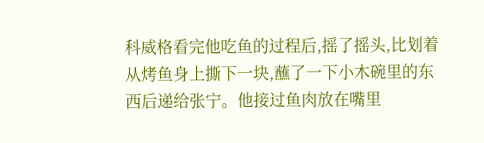科威格看完他吃鱼的过程后,摇了摇头,比划着从烤鱼身上撕下一块,蘸了一下小木碗里的东西后递给张宁。他接过鱼肉放在嘴里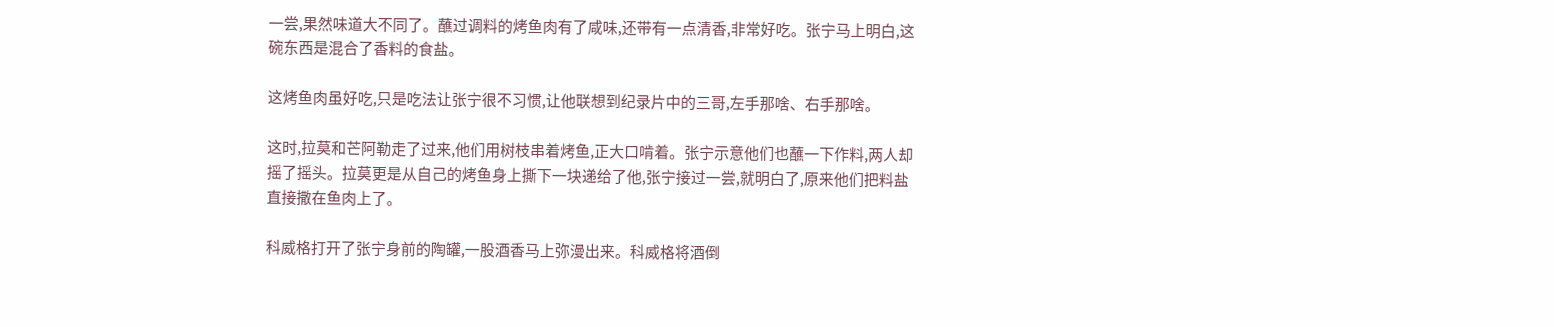一尝,果然味道大不同了。蘸过调料的烤鱼肉有了咸味,还带有一点清香,非常好吃。张宁马上明白,这碗东西是混合了香料的食盐。

这烤鱼肉虽好吃,只是吃法让张宁很不习惯,让他联想到纪录片中的三哥,左手那啥、右手那啥。

这时,拉莫和芒阿勒走了过来,他们用树枝串着烤鱼,正大口啃着。张宁示意他们也蘸一下作料,两人却摇了摇头。拉莫更是从自己的烤鱼身上撕下一块递给了他,张宁接过一尝,就明白了,原来他们把料盐直接撒在鱼肉上了。

科威格打开了张宁身前的陶罐,一股酒香马上弥漫出来。科威格将酒倒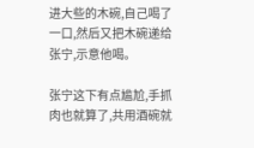进大些的木碗,自己喝了一口,然后又把木碗递给张宁,示意他喝。

张宁这下有点尴尬,手抓肉也就算了,共用酒碗就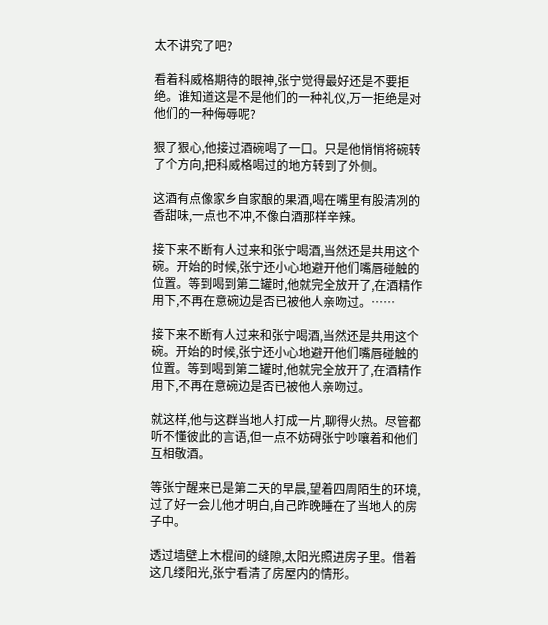太不讲究了吧?

看着科威格期待的眼神,张宁觉得最好还是不要拒绝。谁知道这是不是他们的一种礼仪,万一拒绝是对他们的一种侮辱呢?

狠了狠心,他接过酒碗喝了一口。只是他悄悄将碗转了个方向,把科威格喝过的地方转到了外侧。

这酒有点像家乡自家酿的果酒,喝在嘴里有股清冽的香甜味,一点也不冲,不像白酒那样辛辣。

接下来不断有人过来和张宁喝酒,当然还是共用这个碗。开始的时候,张宁还小心地避开他们嘴唇碰触的位置。等到喝到第二罐时,他就完全放开了,在酒精作用下,不再在意碗边是否已被他人亲吻过。……

接下来不断有人过来和张宁喝酒,当然还是共用这个碗。开始的时候,张宁还小心地避开他们嘴唇碰触的位置。等到喝到第二罐时,他就完全放开了,在酒精作用下,不再在意碗边是否已被他人亲吻过。

就这样,他与这群当地人打成一片,聊得火热。尽管都听不懂彼此的言语,但一点不妨碍张宁吵嚷着和他们互相敬酒。

等张宁醒来已是第二天的早晨,望着四周陌生的环境,过了好一会儿他才明白,自己昨晚睡在了当地人的房子中。

透过墙壁上木棍间的缝隙,太阳光照进房子里。借着这几缕阳光,张宁看清了房屋内的情形。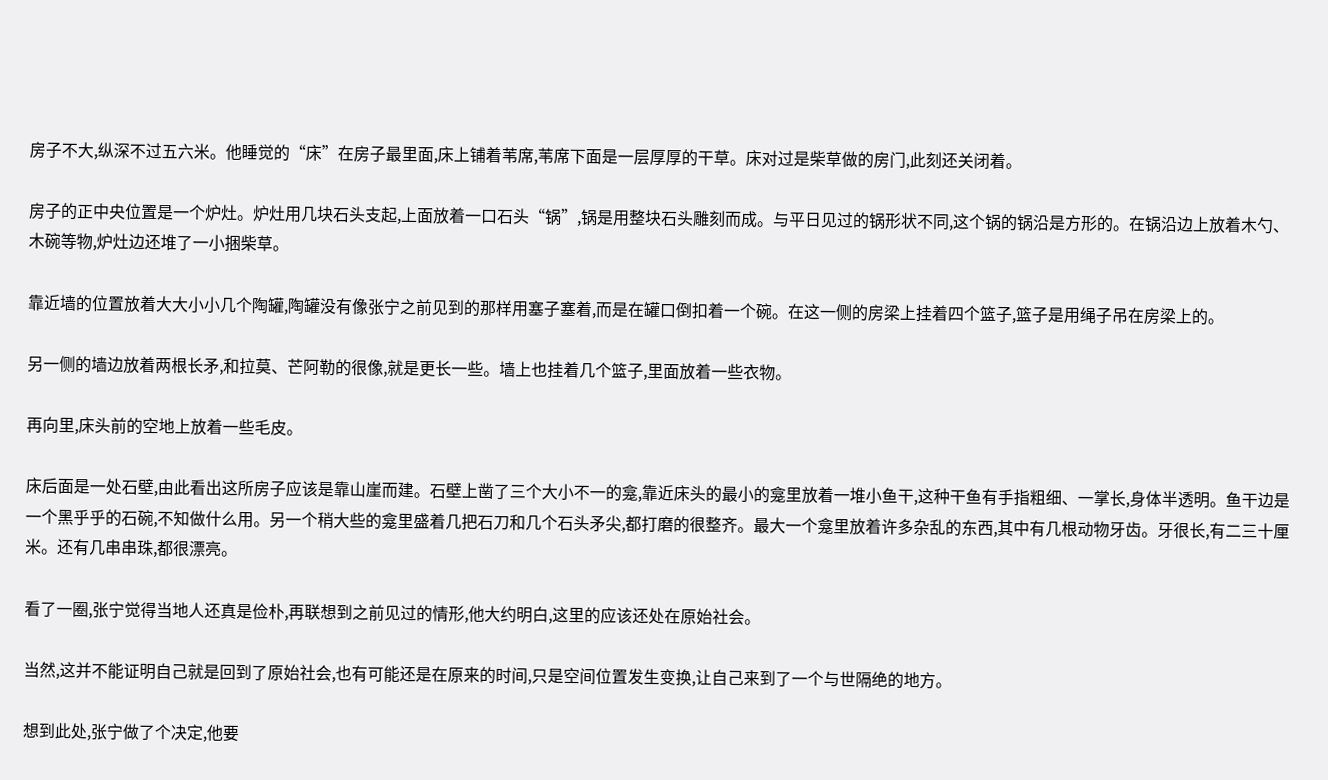房子不大,纵深不过五六米。他睡觉的“床”在房子最里面,床上铺着苇席,苇席下面是一层厚厚的干草。床对过是柴草做的房门,此刻还关闭着。

房子的正中央位置是一个炉灶。炉灶用几块石头支起,上面放着一口石头“锅”,锅是用整块石头雕刻而成。与平日见过的锅形状不同,这个锅的锅沿是方形的。在锅沿边上放着木勺、木碗等物,炉灶边还堆了一小捆柴草。

靠近墙的位置放着大大小小几个陶罐,陶罐没有像张宁之前见到的那样用塞子塞着,而是在罐口倒扣着一个碗。在这一侧的房梁上挂着四个篮子,篮子是用绳子吊在房梁上的。

另一侧的墙边放着两根长矛,和拉莫、芒阿勒的很像,就是更长一些。墙上也挂着几个篮子,里面放着一些衣物。

再向里,床头前的空地上放着一些毛皮。

床后面是一处石壁,由此看出这所房子应该是靠山崖而建。石壁上凿了三个大小不一的龛,靠近床头的最小的龛里放着一堆小鱼干,这种干鱼有手指粗细、一掌长,身体半透明。鱼干边是一个黑乎乎的石碗,不知做什么用。另一个稍大些的龛里盛着几把石刀和几个石头矛尖,都打磨的很整齐。最大一个龛里放着许多杂乱的东西,其中有几根动物牙齿。牙很长,有二三十厘米。还有几串串珠,都很漂亮。

看了一圈,张宁觉得当地人还真是俭朴,再联想到之前见过的情形,他大约明白,这里的应该还处在原始社会。

当然,这并不能证明自己就是回到了原始社会,也有可能还是在原来的时间,只是空间位置发生变换,让自己来到了一个与世隔绝的地方。

想到此处,张宁做了个决定,他要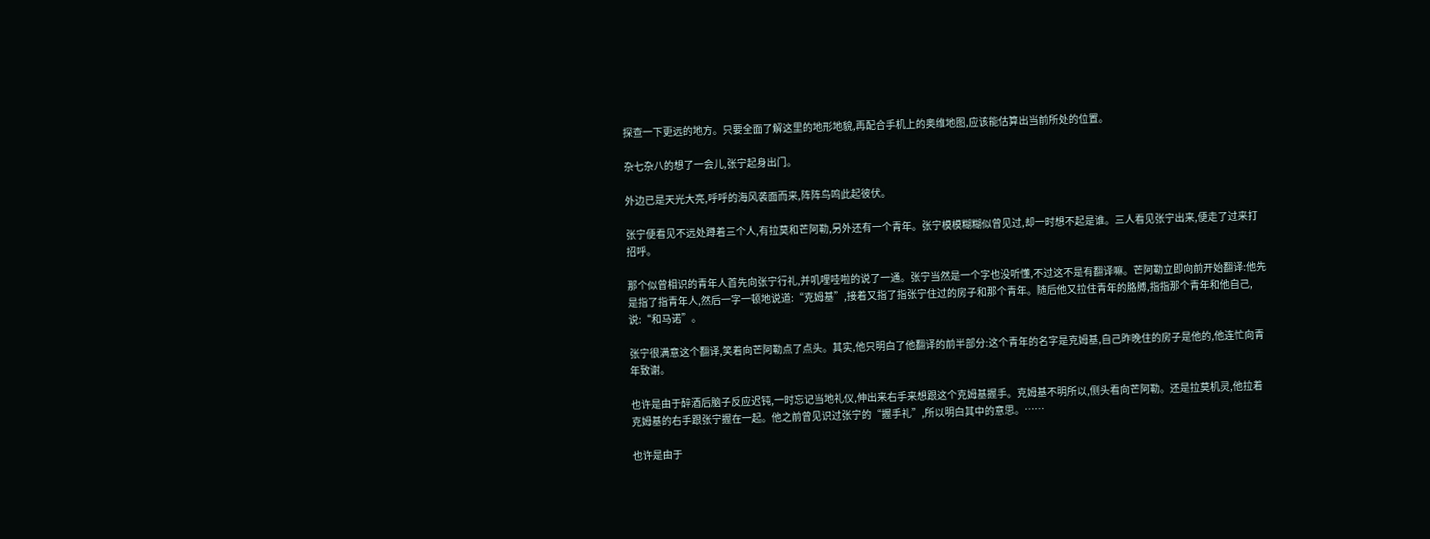探查一下更远的地方。只要全面了解这里的地形地貌,再配合手机上的奥维地图,应该能估算出当前所处的位置。

杂七杂八的想了一会儿,张宁起身出门。

外边已是天光大亮,呼呼的海风袭面而来,阵阵鸟鸣此起彼伏。

张宁便看见不远处蹲着三个人,有拉莫和芒阿勒,另外还有一个青年。张宁模模糊糊似曾见过,却一时想不起是谁。三人看见张宁出来,便走了过来打招呼。

那个似曾相识的青年人首先向张宁行礼,并叽哩哇啦的说了一通。张宁当然是一个字也没听懂,不过这不是有翻译嘛。芒阿勒立即向前开始翻译:他先是指了指青年人,然后一字一顿地说道:“克姆基”,接着又指了指张宁住过的房子和那个青年。随后他又拉住青年的胳膊,指指那个青年和他自己,说:“和马诺”。

张宁很满意这个翻译,笑着向芒阿勒点了点头。其实,他只明白了他翻译的前半部分:这个青年的名字是克姆基,自己昨晚住的房子是他的,他连忙向青年致谢。

也许是由于醉酒后脑子反应迟钝,一时忘记当地礼仪,伸出来右手来想跟这个克姆基握手。克姆基不明所以,侧头看向芒阿勒。还是拉莫机灵,他拉着克姆基的右手跟张宁握在一起。他之前曾见识过张宁的“握手礼”,所以明白其中的意思。……

也许是由于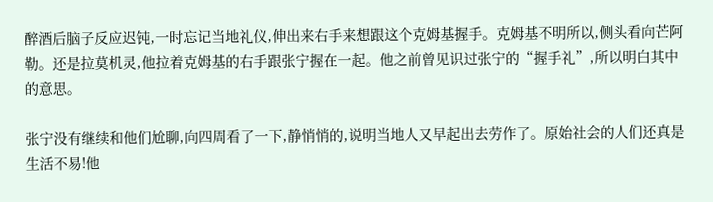醉酒后脑子反应迟钝,一时忘记当地礼仪,伸出来右手来想跟这个克姆基握手。克姆基不明所以,侧头看向芒阿勒。还是拉莫机灵,他拉着克姆基的右手跟张宁握在一起。他之前曾见识过张宁的“握手礼”,所以明白其中的意思。

张宁没有继续和他们尬聊,向四周看了一下,静悄悄的,说明当地人又早起出去劳作了。原始社会的人们还真是生活不易!他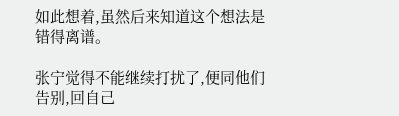如此想着,虽然后来知道这个想法是错得离谱。

张宁觉得不能继续打扰了,便同他们告别,回自己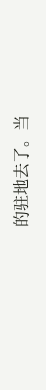的驻地去了。当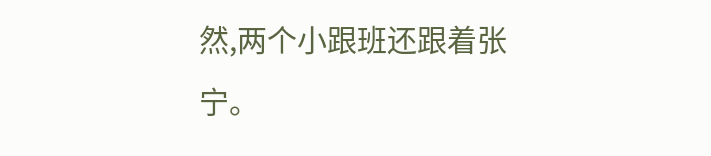然,两个小跟班还跟着张宁。